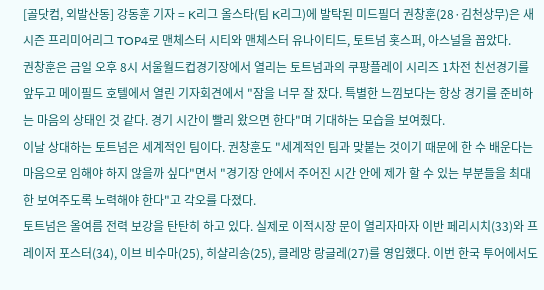[골닷컴, 외발산동] 강동훈 기자 = K리그 올스타(팀 K리그)에 발탁된 미드필더 권창훈(28·김천상무)은 새 시즌 프리미어리그 TOP4로 맨체스터 시티와 맨체스터 유나이티드, 토트넘 홋스퍼, 아스널을 꼽았다.
권창훈은 금일 오후 8시 서울월드컵경기장에서 열리는 토트넘과의 쿠팡플레이 시리즈 1차전 친선경기를 앞두고 메이필드 호텔에서 열린 기자회견에서 "잠을 너무 잘 잤다. 특별한 느낌보다는 항상 경기를 준비하는 마음의 상태인 것 같다. 경기 시간이 빨리 왔으면 한다"며 기대하는 모습을 보여줬다.
이날 상대하는 토트넘은 세계적인 팀이다. 권창훈도 "세계적인 팀과 맞붙는 것이기 때문에 한 수 배운다는 마음으로 임해야 하지 않을까 싶다"면서 "경기장 안에서 주어진 시간 안에 제가 할 수 있는 부분들을 최대한 보여주도록 노력해야 한다"고 각오를 다졌다.
토트넘은 올여름 전력 보강을 탄탄히 하고 있다. 실제로 이적시장 문이 열리자마자 이반 페리시치(33)와 프레이저 포스터(34), 이브 비수마(25), 히샬리송(25), 클레망 랑글레(27)를 영입했다. 이번 한국 투어에서도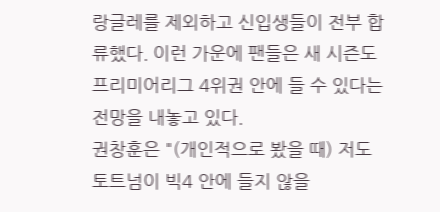랑글레를 제외하고 신입생들이 전부 합류했다. 이런 가운에 팬들은 새 시즌도 프리미어리그 4위권 안에 들 수 있다는 전망을 내놓고 있다.
권창훈은 "(개인적으로 봤을 때) 저도 토트넘이 빅4 안에 들지 않을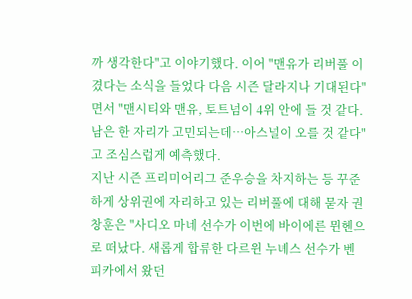까 생각한다"고 이야기했다. 이어 "맨유가 리버풀 이겼다는 소식을 들었다 다음 시즌 달라지나 기대된다"면서 "맨시티와 맨유, 토트넘이 4위 안에 들 것 같다. 남은 한 자리가 고민되는데…아스널이 오를 것 같다"고 조심스럽게 예측했다.
지난 시즌 프리미어리그 준우승을 차지하는 등 꾸준하게 상위권에 자리하고 있는 리버풀에 대해 묻자 권창훈은 "사디오 마네 선수가 이번에 바이에른 뮌헨으로 떠났다. 새롭게 합류한 다르윈 누녜스 선수가 벤피카에서 왔던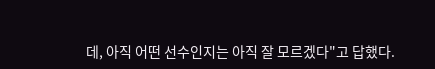데, 아직 어떤 선수인지는 아직 잘 모르겠다"고 답했다.